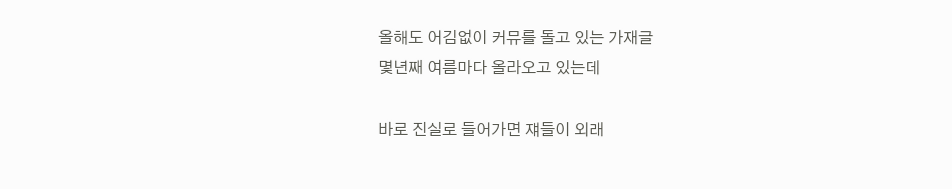올해도 어김없이 커뮤를 돌고 있는 가재글
몇년째 여름마다 올라오고 있는데

바로 진실로 들어가면 쟤들이 외래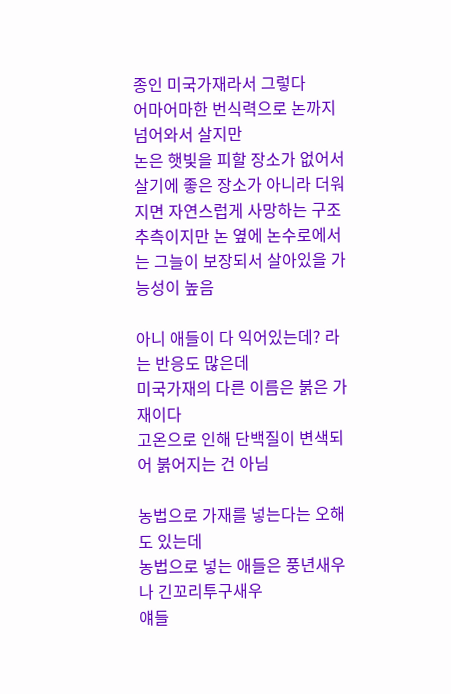종인 미국가재라서 그렇다
어마어마한 번식력으로 논까지 넘어와서 살지만
논은 햇빛을 피할 장소가 없어서 살기에 좋은 장소가 아니라 더워지면 자연스럽게 사망하는 구조
추측이지만 논 옆에 논수로에서는 그늘이 보장되서 살아있을 가능성이 높음

아니 애들이 다 익어있는데? 라는 반응도 많은데
미국가재의 다른 이름은 붉은 가재이다
고온으로 인해 단백질이 변색되어 붉어지는 건 아님

농법으로 가재를 넣는다는 오해도 있는데
농법으로 넣는 애들은 풍년새우나 긴꼬리투구새우
얘들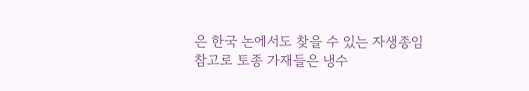은 한국 논에서도 찾을 수 있는 자생종임
참고로 토종 가재들은 냉수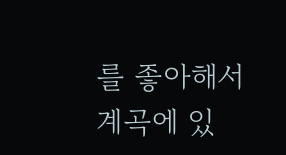를 좋아해서 계곡에 있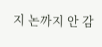지 논까지 안 감